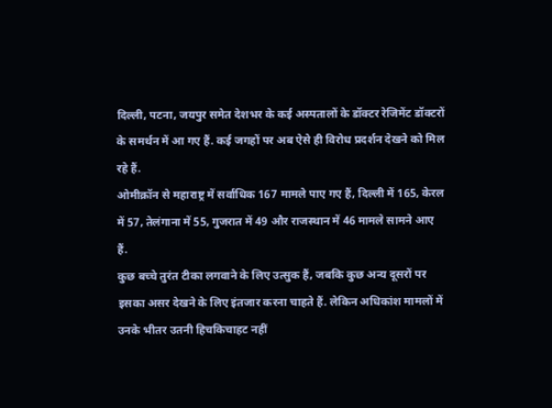दिल्ली, पटना, जयपुर समेत देशभर के कई अस्पतालों के डॉक्टर रेजिमेंट डॉक्टरों के समर्थन में आ गए हैं. कई जगहों पर अब ऐसे ही विरोध प्रदर्शन देखने को मिल रहे हैं.
ओमीक्रॉन से महाराष्ट्र में सर्वाधिक 167 मामले पाए गए हैं, दिल्ली में 165, केरल में 57, तेलंगाना में 55, गुजरात में 49 और राजस्थान में 46 मामले सामने आए हैं.
कुछ बच्चे तुरंत टीका लगवाने के लिए उत्सुक हैं, जबकि कुछ अन्य दूसरों पर इसका असर देखने के लिए इंतजार करना चाहते हैं. लेकिन अधिकांश मामलों में उनके भीतर उतनी हिचकिचाहट नहीं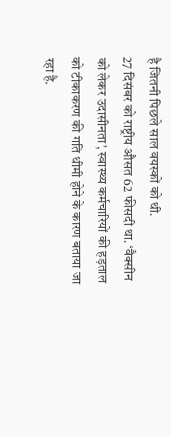है जितनी पिछले साल वयस्कों को थी.
27 दिसंबर को राष्ट्रीय औसत 62 फीसदी था. ‘वैक्सीन को लेकर उदासीनता’, स्वास्थ्य कर्मचारियों की हड़ताल को टीकाकरण की गति धीमी होने के कारण बताया जा रहा है.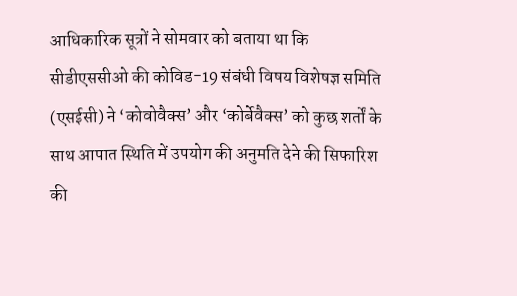आधिकारिक सूत्रों ने सोमवार को बताया था कि सीडीएससीओ की कोविड-19 संबंधी विषय विशेषज्ञ समिति (एसईसी) ने ‘कोवोवैक्स’ और ‘कोर्बेवैक्स’ को कुछ शर्तों के साथ आपात स्थिति में उपयोग की अनुमति देने की सिफारिश की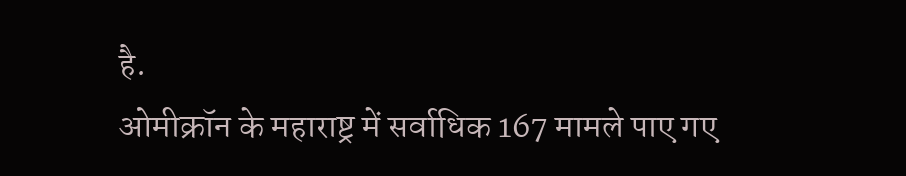है.
ओमीक्रॉन के महाराष्ट्र में सर्वाधिक 167 मामले पाए गए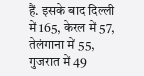हैं. इसके बाद दिल्ली में 165, केरल में 57, तेलंगाना में 55, गुजरात में 49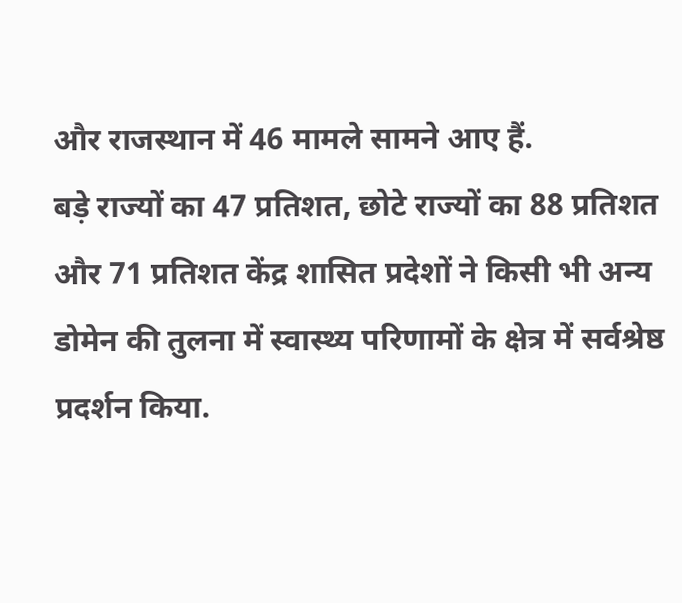और राजस्थान में 46 मामले सामने आए हैं.
बड़े राज्यों का 47 प्रतिशत, छोटे राज्यों का 88 प्रतिशत और 71 प्रतिशत केंद्र शासित प्रदेशों ने किसी भी अन्य डोमेन की तुलना में स्वास्थ्य परिणामों के क्षेत्र में सर्वश्रेष्ठ प्रदर्शन किया.